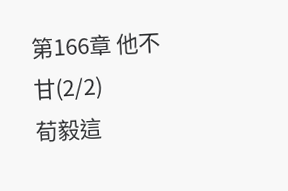第166章 他不甘(2/2)
荀毅這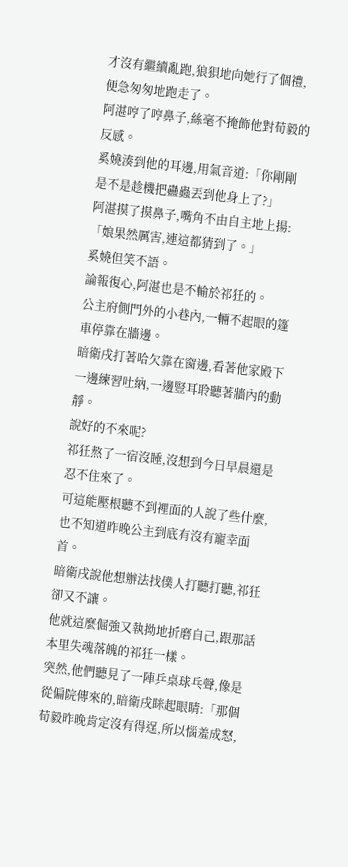才沒有繼續亂跑,狼狽地向她行了個禮,便急匆匆地跑走了。
阿湛哼了哼鼻子,絲毫不掩飾他對荀毅的反感。
奚嬈湊到他的耳邊,用氣音道:「你剛剛是不是趁機把蠱蟲丟到他身上了?」
阿湛摸了摸鼻子,嘴角不由自主地上揚:「娘果然厲害,連這都猜到了。」
奚嬈但笑不語。
論報復心,阿湛也是不輸於祁狅的。
公主府側門外的小巷內,一輛不起眼的篷車停靠在牆邊。
暗衛戌打著哈欠靠在窗邊,看著他家殿下一邊練習吐納,一邊豎耳聆聽著牆內的動靜。
說好的不來呢?
祁狅熬了一宿沒睡,沒想到今日早晨還是忍不住來了。
可這能壓根聽不到裡面的人說了些什麼,也不知道昨晚公主到底有沒有寵幸面首。
暗衛戌說他想辦法找僕人打聽打聽,祁狅卻又不讓。
他就這麼倔強又執拗地折磨自己,跟那話本里失魂落魄的祁狅一樣。
突然,他們聽見了一陣乒桌球乓聲,像是從偏院傳來的,暗衛戌眯起眼睛:「那個荀毅昨晚肯定沒有得逞,所以惱羞成怒,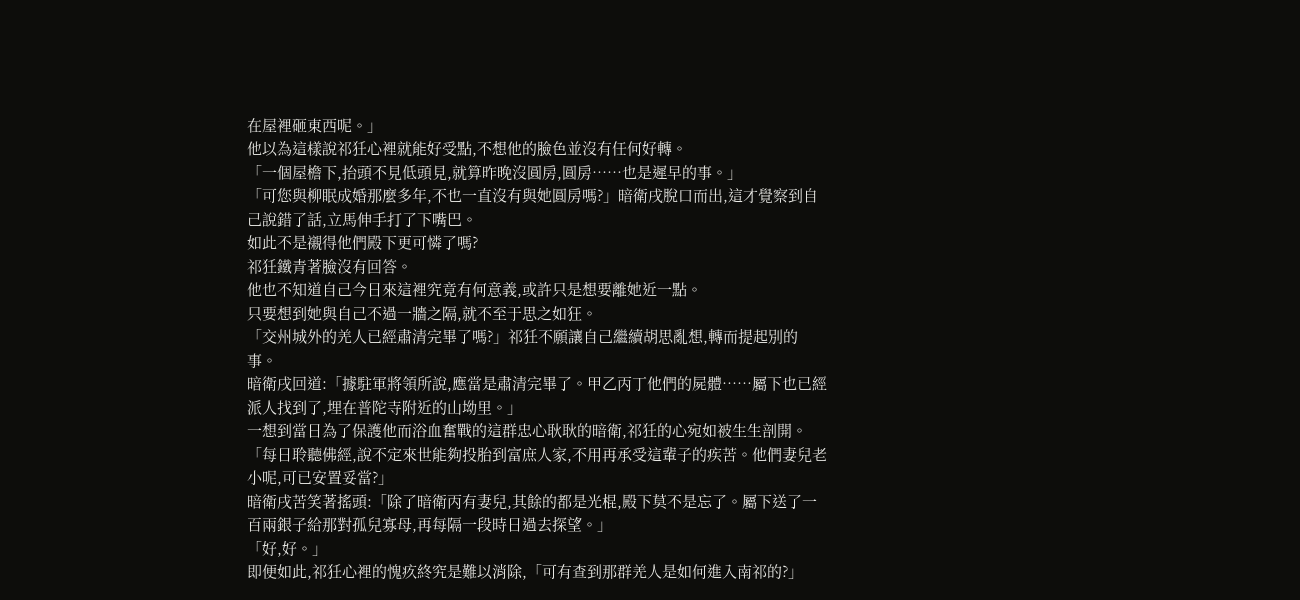在屋裡砸東西呢。」
他以為這樣說祁狅心裡就能好受點,不想他的臉色並沒有任何好轉。
「一個屋檐下,抬頭不見低頭見,就算昨晚沒圓房,圓房……也是遲早的事。」
「可您與柳眠成婚那麼多年,不也一直沒有與她圓房嗎?」暗衛戌脫口而出,這才覺察到自己說錯了話,立馬伸手打了下嘴巴。
如此不是襯得他們殿下更可憐了嗎?
祁狅鐵青著臉沒有回答。
他也不知道自己今日來這裡究竟有何意義,或許只是想要離她近一點。
只要想到她與自己不過一牆之隔,就不至于思之如狂。
「交州城外的羌人已經肅清完畢了嗎?」祁狅不願讓自己繼續胡思亂想,轉而提起別的事。
暗衛戌回道:「據駐軍將領所說,應當是肅清完畢了。甲乙丙丁他們的屍體……屬下也已經派人找到了,埋在普陀寺附近的山坳里。」
一想到當日為了保護他而浴血奮戰的這群忠心耿耿的暗衛,祁狅的心宛如被生生剖開。
「每日聆聽佛經,說不定來世能夠投胎到富庶人家,不用再承受這輩子的疾苦。他們妻兒老小呢,可已安置妥當?」
暗衛戌苦笑著搖頭:「除了暗衛丙有妻兒,其餘的都是光棍,殿下莫不是忘了。屬下送了一百兩銀子給那對孤兒寡母,再每隔一段時日過去探望。」
「好,好。」
即便如此,祁狅心裡的愧疚終究是難以消除,「可有查到那群羌人是如何進入南祁的?」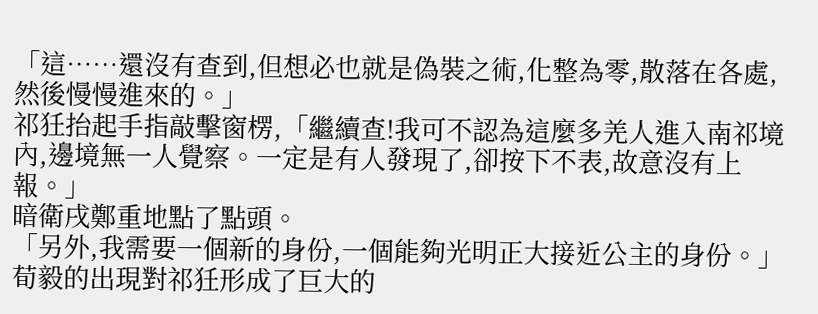「這……還沒有查到,但想必也就是偽裝之術,化整為零,散落在各處,然後慢慢進來的。」
祁狅抬起手指敲擊窗楞,「繼續查!我可不認為這麼多羌人進入南祁境內,邊境無一人覺察。一定是有人發現了,卻按下不表,故意沒有上報。」
暗衛戌鄭重地點了點頭。
「另外,我需要一個新的身份,一個能夠光明正大接近公主的身份。」
荀毅的出現對祁狅形成了巨大的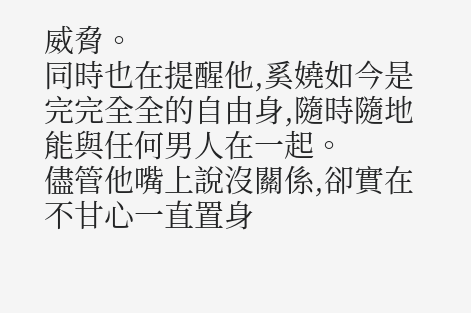威脅。
同時也在提醒他,奚嬈如今是完完全全的自由身,隨時隨地能與任何男人在一起。
儘管他嘴上說沒關係,卻實在不甘心一直置身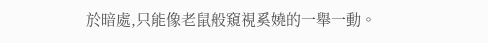於暗處,只能像老鼠般窺視奚嬈的一舉一動。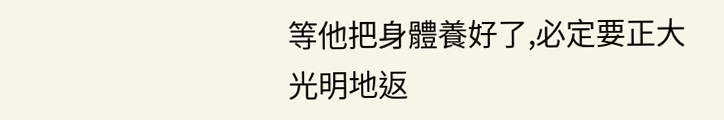等他把身體養好了,必定要正大光明地返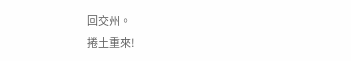回交州。
捲土重來!